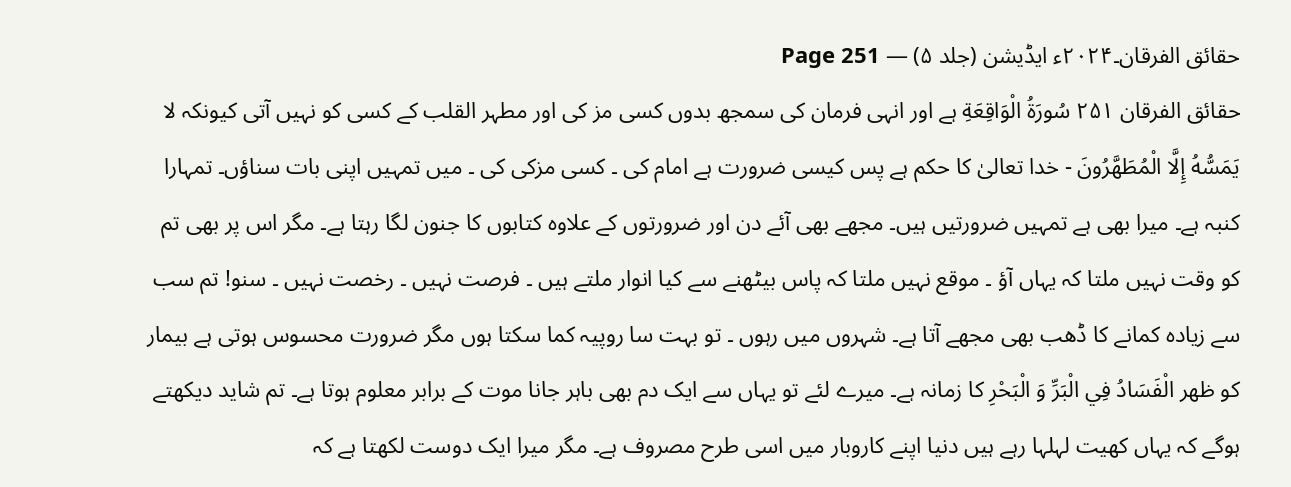حقائق الفرقان۔۲۰۲۴ء ایڈیشن (جلد ۵) — Page 251
حقائق الفرقان ۲۵۱ سُورَةُ الْوَاقِعَةِ ہے اور انہی فرمان کی سمجھ بدوں کسی مز کی اور مطہر القلب کے کسی کو نہیں آتی کیونکہ لا يَمَسُّهُ إِلَّا الْمُطَهَّرُونَ - خدا تعالیٰ کا حکم ہے پس کیسی ضرورت ہے امام کی ۔ کسی مزکی کی ۔ میں تمہیں اپنی بات سناؤں۔ تمہارا کنبہ ہے۔ میرا بھی ہے تمہیں ضرورتیں ہیں۔ مجھے بھی آئے دن اور ضرورتوں کے علاوہ کتابوں کا جنون لگا رہتا ہے۔ مگر اس پر بھی تم کو وقت نہیں ملتا کہ یہاں آؤ ۔ موقع نہیں ملتا کہ پاس بیٹھنے سے کیا انوار ملتے ہیں ۔ فرصت نہیں ۔ رخصت نہیں ۔ سنو! تم سب سے زیادہ کمانے کا ڈھب بھی مجھے آتا ہے۔ شہروں میں رہوں ۔ تو بہت سا روپیہ کما سکتا ہوں مگر ضرورت محسوس ہوتی ہے بیمار کو ظهر الْفَسَادُ فِي الْبَرِّ وَ الْبَحْرِ کا زمانہ ہے۔ میرے لئے تو یہاں سے ایک دم بھی باہر جانا موت کے برابر معلوم ہوتا ہے۔ تم شاید دیکھتے ہوگے کہ یہاں کھیت لہلہا رہے ہیں دنیا اپنے کاروبار میں اسی طرح مصروف ہے۔ مگر میرا ایک دوست لکھتا ہے کہ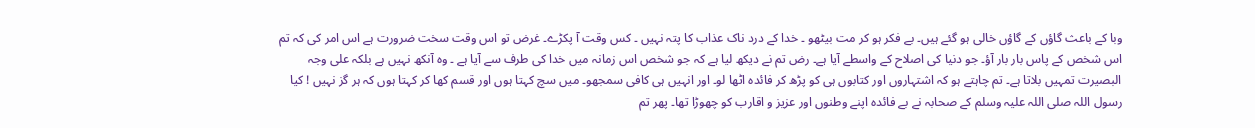وبا کے باعث گاؤں کے گاؤں خالی ہو گئے ہیں۔ بے فکر ہو کر مت بیٹھو ۔ خدا کے درد ناک عذاب کا پتہ نہیں ۔ کس وقت آ پکڑے۔ غرض تو اس وقت سخت ضرورت ہے اس امر کی کہ تم اس شخص کے پاس بار بار آؤ۔ جو دنیا کی اصلاح کے واسطے آیا ہے۔ رض تم نے دیکھ لیا ہے کہ جو شخص اس زمانہ میں خدا کی طرف سے آیا ہے ۔ وہ آنکھ نہیں ہے بلکہ علی وجہ البصیرت تمہیں بلاتا ہے۔ تم چاہتے ہو کہ اشتہاروں اور کتابوں ہی کو پڑھ کر فائدہ اٹھا لو۔ اور انہیں ہی کافی سمجھو۔ میں سچ کہتا ہوں اور قسم کھا کر کہتا ہوں کہ ہر گز نہیں ! کیا رسول اللہ صلی اللہ علیہ وسلم کے صحابہ نے بے فائدہ اپنے وطنوں اور عزیز و اقارب کو چھوڑا تھا۔ پھر تم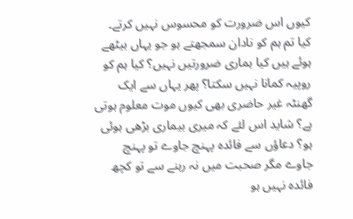کیوں اس ضرورت کو محسوس نہیں کرتے۔ کیا تم ہم کو نادان سمجھتے ہو جو یہاں بیٹھے ہوئے ہیں کیا ہماری ضرورتیں نہیں؟ کیا ہم کو روپیہ کمانا نہیں سکتا؟ پھر یہاں سے ایک گھنٹہ غیر حاضری بھی کیوں موت معلوم ہوتی ہے؟ شاید اس لئے کہ میری بیماری بڑھی ہوئی ہو؟ دعاؤں سے فائدہ پہنچ جاوے تو پہنچ جاوے مگر صحبت میں نہ رہنے سے تو کچھ فائدہ نہیں ہو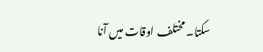سکتا۔ مختلف اوقات میں آنا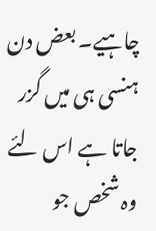چاہیے۔ بعض دن ہنسی ہی میں گزر جاتا ہے اس لئے وہ شخص جو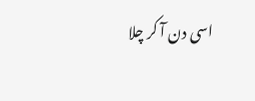اسی دن آ کر چلا